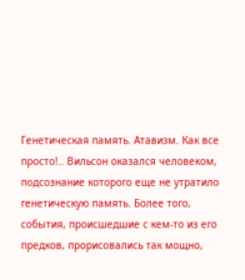Генетическая память. Атавизм. Как все просто!.. Вильсон оказался человеком, подсознание которого еще не утратило генетическую память. Более того, события, происшедшие с кем-то из его предков, прорисовались так мощно,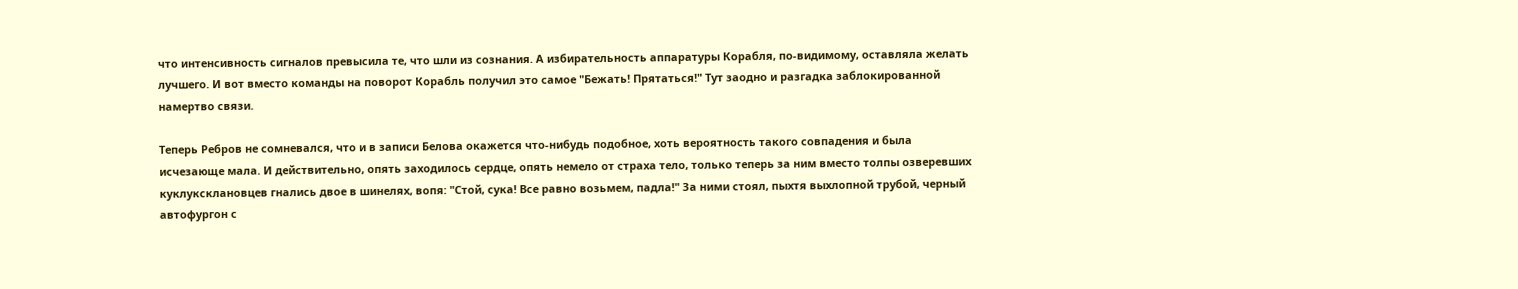что интенсивность сигналов превысила те, что шли из сознания. А избирательность аппаратуры Корабля, по-видимому, оставляла желать лучшего. И вот вместо команды на поворот Корабль получил это самое "Бежать! Прятаться!" Тут заодно и разгадка заблокированной намертво связи.

Теперь Ребров не сомневался, что и в записи Белова окажется что-нибудь подобное, хоть вероятность такого совпадения и была исчезающе мала. И действительно, опять заходилось сердце, опять немело от страха тело, только теперь за ним вместо толпы озверевших куклуксклановцев гнались двое в шинелях, вопя: "Стой, сука! Все равно возьмем, падла!" За ними стоял, пыхтя выхлопной трубой, черный автофургон с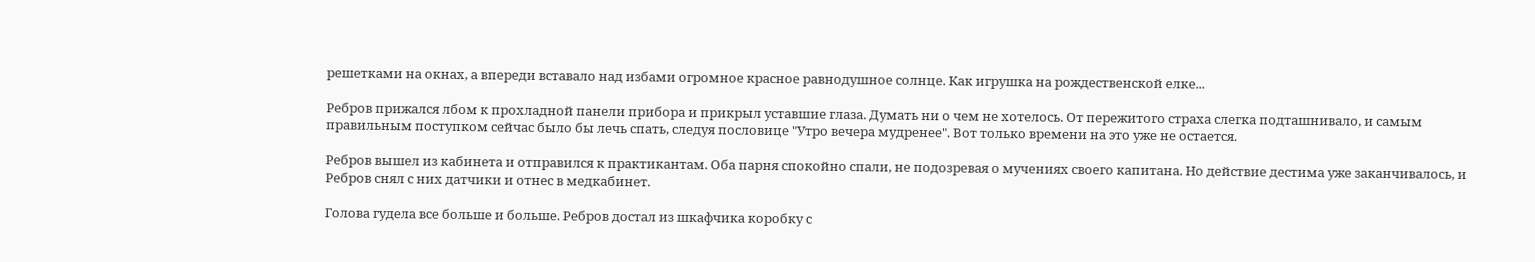решетками на окнах, а впереди вставало над избами огромное красное равнодушное солнце. Как игрушка на рождественской елке...

Ребров прижался лбом к прохладной панели прибора и прикрыл уставшие глаза. Думать ни о чем не хотелось. От пережитого страха слегка подташнивало, и самым правильным поступком сейчас было бы лечь спать, следуя пословице "Утро вечера мудренее". Вот только времени на это уже не остается.

Ребров вышел из кабинета и отправился к практикантам. Оба парня спокойно спали, не подозревая о мучениях своего капитана. Но действие дестима уже заканчивалось, и Ребров снял с них датчики и отнес в медкабинет.

Голова гудела все больше и больше. Ребров достал из шкафчика коробку с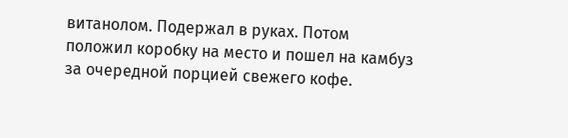витанолом. Подержал в руках. Потом положил коробку на место и пошел на камбуз за очередной порцией свежего кофе.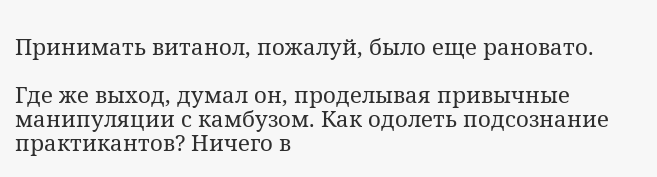Принимать витанол, пожалуй, было еще рановато.

Где же выход, думал он, проделывая привычные манипуляции с камбузом. Как одолеть подсознание практикантов? Ничего в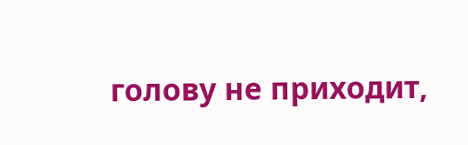голову не приходит,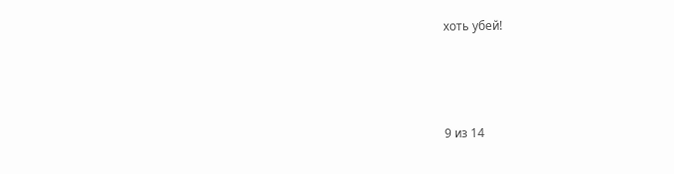хоть убей!



9 из 14